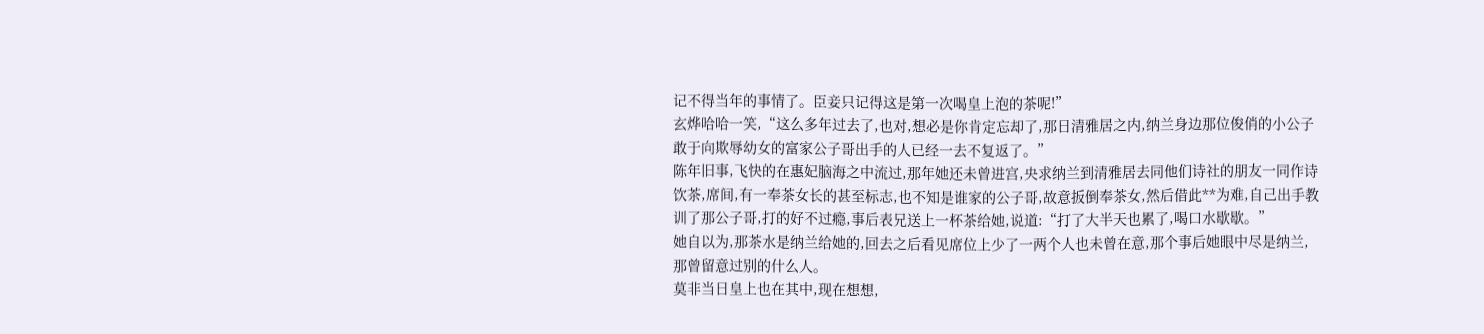记不得当年的事情了。臣妾只记得这是第一次喝皇上泡的茶呢!”
玄烨哈哈一笑,“这么多年过去了,也对,想必是你肯定忘却了,那日清雅居之内,纳兰身边那位俊俏的小公子敢于向欺辱幼女的富家公子哥出手的人已经一去不复返了。”
陈年旧事,飞快的在惠妃脑海之中流过,那年她还未曾进宫,央求纳兰到清雅居去同他们诗社的朋友一同作诗饮茶,席间,有一奉茶女长的甚至标志,也不知是谁家的公子哥,故意扳倒奉茶女,然后借此**为难,自己出手教训了那公子哥,打的好不过瘾,事后表兄送上一杯茶给她,说道:“打了大半天也累了,喝口水歇歇。”
她自以为,那茶水是纳兰给她的,回去之后看见席位上少了一两个人也未曾在意,那个事后她眼中尽是纳兰,那曾留意过别的什么人。
莫非当日皇上也在其中,现在想想,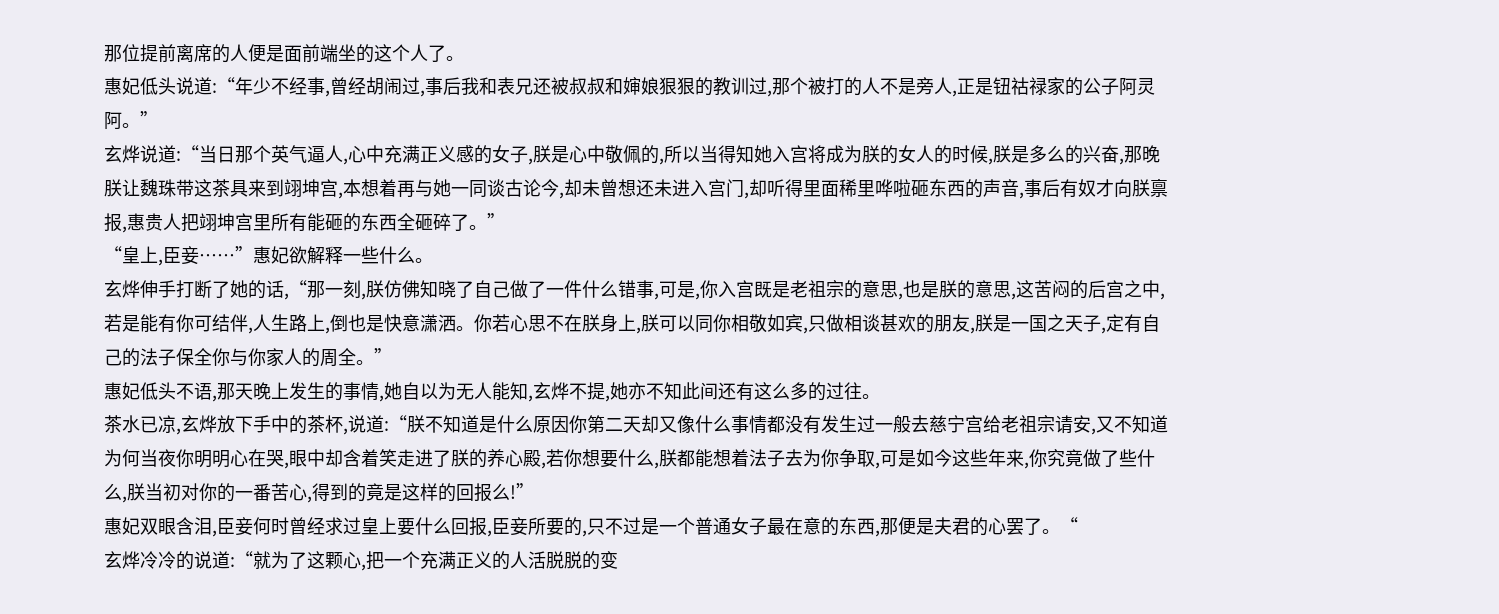那位提前离席的人便是面前端坐的这个人了。
惠妃低头说道:“年少不经事,曾经胡闹过,事后我和表兄还被叔叔和婶娘狠狠的教训过,那个被打的人不是旁人,正是钮祜禄家的公子阿灵阿。”
玄烨说道:“当日那个英气逼人,心中充满正义感的女子,朕是心中敬佩的,所以当得知她入宫将成为朕的女人的时候,朕是多么的兴奋,那晚朕让魏珠带这茶具来到翊坤宫,本想着再与她一同谈古论今,却未曾想还未进入宫门,却听得里面稀里哗啦砸东西的声音,事后有奴才向朕禀报,惠贵人把翊坤宫里所有能砸的东西全砸碎了。”
“皇上,臣妾……”惠妃欲解释一些什么。
玄烨伸手打断了她的话,“那一刻,朕仿佛知晓了自己做了一件什么错事,可是,你入宫既是老祖宗的意思,也是朕的意思,这苦闷的后宫之中,若是能有你可结伴,人生路上,倒也是快意潇洒。你若心思不在朕身上,朕可以同你相敬如宾,只做相谈甚欢的朋友,朕是一国之天子,定有自己的法子保全你与你家人的周全。”
惠妃低头不语,那天晚上发生的事情,她自以为无人能知,玄烨不提,她亦不知此间还有这么多的过往。
茶水已凉,玄烨放下手中的茶杯,说道:“朕不知道是什么原因你第二天却又像什么事情都没有发生过一般去慈宁宫给老祖宗请安,又不知道为何当夜你明明心在哭,眼中却含着笑走进了朕的养心殿,若你想要什么,朕都能想着法子去为你争取,可是如今这些年来,你究竟做了些什么,朕当初对你的一番苦心,得到的竟是这样的回报么!”
惠妃双眼含泪,臣妾何时曾经求过皇上要什么回报,臣妾所要的,只不过是一个普通女子最在意的东西,那便是夫君的心罢了。“
玄烨冷冷的说道:“就为了这颗心,把一个充满正义的人活脱脱的变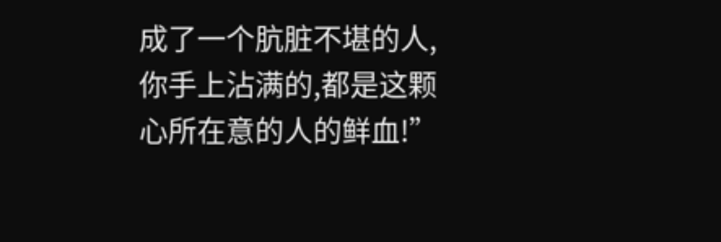成了一个肮脏不堪的人,你手上沾满的,都是这颗心所在意的人的鲜血!”